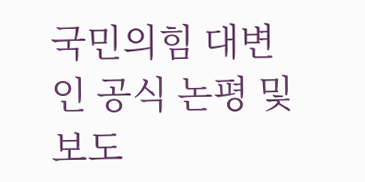국민의힘 대변인 공식 논평 및 보도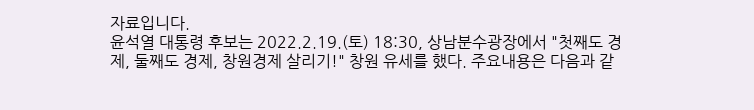자료입니다.
윤석열 대통령 후보는 2022.2.19.(토) 18:30, 상남분수광장에서 "첫째도 경제, 둘째도 경제, 창원경제 살리기!" 창원 유세를 했다. 주요내용은 다음과 같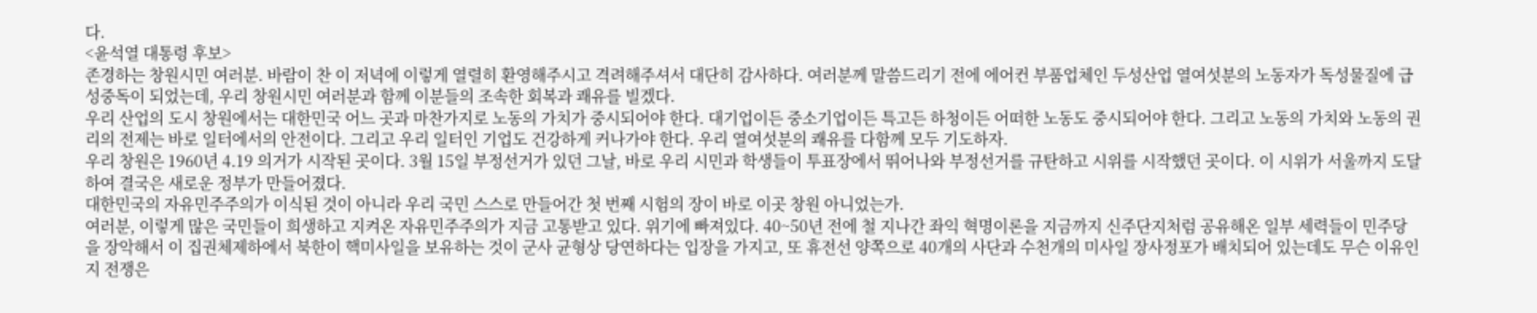다.
<윤석열 대통령 후보>
존경하는 창원시민 여러분. 바람이 찬 이 저녁에 이렇게 열렬히 환영해주시고 격려해주셔서 대단히 감사하다. 여러분께 말씀드리기 전에 에어컨 부품업체인 두성산업 열여섯분의 노동자가 독성물질에 급성중독이 되었는데, 우리 창원시민 여러분과 함께 이분들의 조속한 회복과 쾌유를 빌겠다.
우리 산업의 도시 창원에서는 대한민국 어느 곳과 마찬가지로 노동의 가치가 중시되어야 한다. 대기업이든 중소기업이든 특고든 하청이든 어떠한 노동도 중시되어야 한다. 그리고 노동의 가치와 노동의 권리의 전제는 바로 일터에서의 안전이다. 그리고 우리 일터인 기업도 건강하게 커나가야 한다. 우리 열여섯분의 쾌유를 다함께 모두 기도하자.
우리 창원은 1960년 4.19 의거가 시작된 곳이다. 3월 15일 부정선거가 있던 그날, 바로 우리 시민과 학생들이 투표장에서 뛰어나와 부정선거를 규탄하고 시위를 시작했던 곳이다. 이 시위가 서울까지 도달하여 결국은 새로운 정부가 만들어졌다.
대한민국의 자유민주주의가 이식된 것이 아니라 우리 국민 스스로 만들어간 첫 번째 시험의 장이 바로 이곳 창원 아니었는가.
여러분, 이렇게 많은 국민들이 희생하고 지켜온 자유민주주의가 지금 고통받고 있다. 위기에 빠져있다. 40~50년 전에 철 지나간 좌익 혁명이론을 지금까지 신주단지처럼 공유해온 일부 세력들이 민주당을 장악해서 이 집권체제하에서 북한이 핵미사일을 보유하는 것이 군사 균형상 당연하다는 입장을 가지고, 또 휴전선 양쪽으로 40개의 사단과 수천개의 미사일 장사정포가 배치되어 있는데도 무슨 이유인지 전쟁은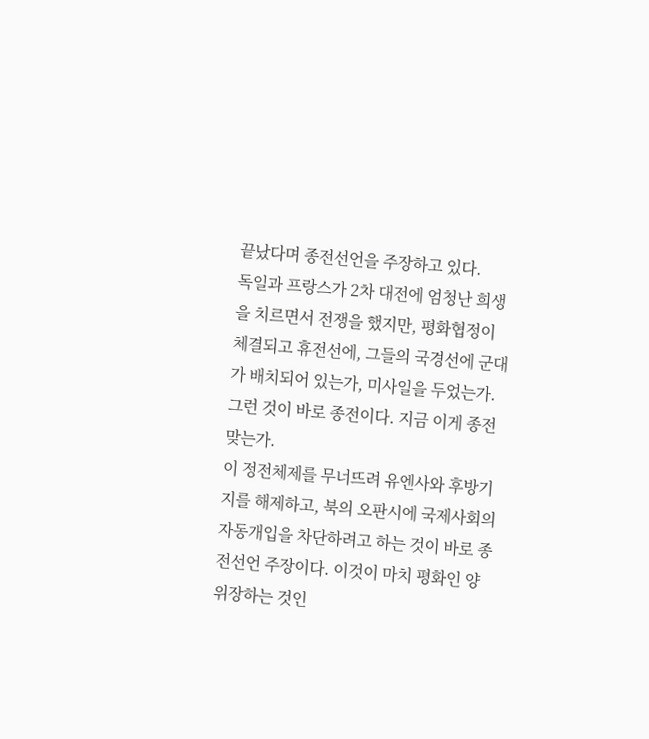끝났다며 종전선언을 주장하고 있다.
독일과 프랑스가 2차 대전에 엄청난 희생을 치르면서 전쟁을 했지만, 평화협정이 체결되고 휴전선에, 그들의 국경선에 군대가 배치되어 있는가, 미사일을 두었는가. 그런 것이 바로 종전이다. 지금 이게 종전 맞는가.
이 정전체제를 무너뜨려 유엔사와 후방기지를 해제하고, 북의 오판시에 국제사회의 자동개입을 차단하려고 하는 것이 바로 종전선언 주장이다. 이것이 마치 평화인 양 위장하는 것인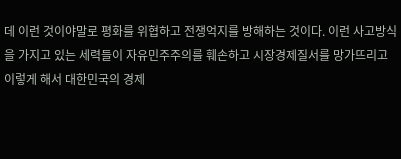데 이런 것이야말로 평화를 위협하고 전쟁억지를 방해하는 것이다. 이런 사고방식을 가지고 있는 세력들이 자유민주주의를 훼손하고 시장경제질서를 망가뜨리고 이렇게 해서 대한민국의 경제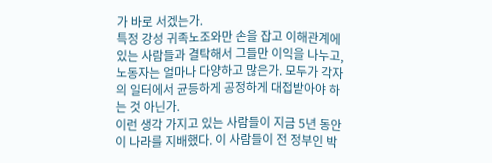가 바로 서겠는가.
특정 강성 귀족노조와만 손을 잡고 이해관계에 있는 사람들과 결탁해서 그들만 이익을 나누고, 노동자는 얼마나 다양하고 많은가. 모두가 각자의 일터에서 균등하게 공정하게 대접받아야 하는 것 아닌가.
이런 생각 가지고 있는 사람들이 지금 5년 동안 이 나라를 지배했다. 이 사람들이 전 정부인 박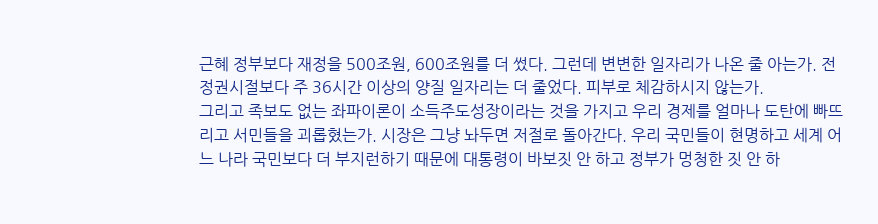근혜 정부보다 재정을 500조원, 600조원를 더 썼다. 그런데 변변한 일자리가 나온 줄 아는가. 전 정권시절보다 주 36시간 이상의 양질 일자리는 더 줄었다. 피부로 체감하시지 않는가.
그리고 족보도 없는 좌파이론이 소득주도성장이라는 것을 가지고 우리 경제를 얼마나 도탄에 빠뜨리고 서민들을 괴롭혔는가. 시장은 그냥 놔두면 저절로 돌아간다. 우리 국민들이 현명하고 세계 어느 나라 국민보다 더 부지런하기 때문에 대통령이 바보짓 안 하고 정부가 멍청한 짓 안 하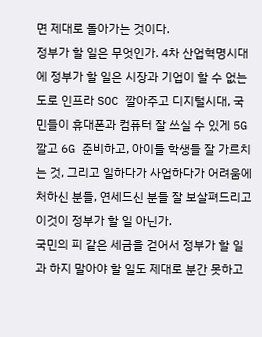면 제대로 돌아가는 것이다.
정부가 할 일은 무엇인가. 4차 산업혁명시대에 정부가 할 일은 시장과 기업이 할 수 없는 도로 인프라 SOC 깔아주고 디지털시대, 국민들이 휴대폰과 컴퓨터 잘 쓰실 수 있게 5G 깔고 6G 준비하고, 아이들 학생들 잘 가르치는 것, 그리고 일하다가 사업하다가 어려움에 처하신 분들, 연세드신 분들 잘 보살펴드리고 이것이 정부가 할 일 아닌가.
국민의 피 같은 세금을 걷어서 정부가 할 일과 하지 말아야 할 일도 제대로 분간 못하고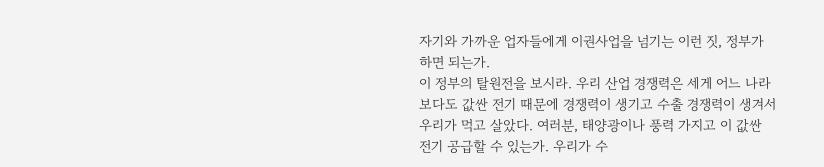자기와 가까운 업자들에게 이권사업을 넘기는 이런 짓, 정부가 하면 되는가.
이 정부의 탈원전을 보시라. 우리 산업 경쟁력은 세게 어느 나라보다도 값싼 전기 때문에 경쟁력이 생기고 수출 경쟁력이 생겨서 우리가 먹고 살았다. 여러분, 태양광이나 풍력 가지고 이 값싼 전기 공급할 수 있는가. 우리가 수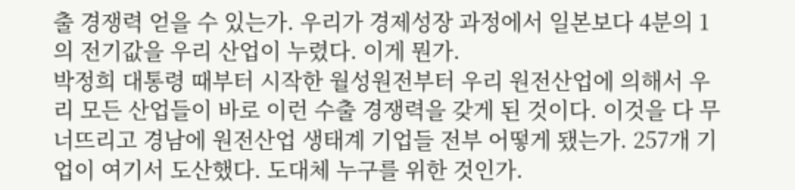출 경쟁력 얻을 수 있는가. 우리가 경제성장 과정에서 일본보다 4분의 1의 전기값을 우리 산업이 누렸다. 이게 뭔가.
박정희 대통령 때부터 시작한 월성원전부터 우리 원전산업에 의해서 우리 모든 산업들이 바로 이런 수출 경쟁력을 갖게 된 것이다. 이것을 다 무너뜨리고 경남에 원전산업 생태계 기업들 전부 어떻게 됐는가. 257개 기업이 여기서 도산했다. 도대체 누구를 위한 것인가.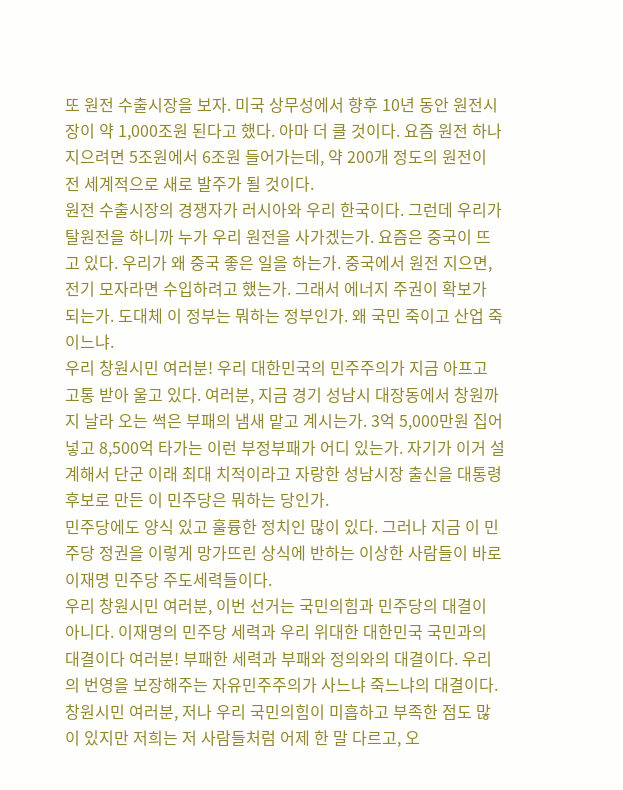또 원전 수출시장을 보자. 미국 상무성에서 향후 10년 동안 원전시장이 약 1,000조원 된다고 했다. 아마 더 클 것이다. 요즘 원전 하나 지으려면 5조원에서 6조원 들어가는데, 약 200개 정도의 원전이 전 세계적으로 새로 발주가 될 것이다.
원전 수출시장의 경쟁자가 러시아와 우리 한국이다. 그런데 우리가 탈원전을 하니까 누가 우리 원전을 사가겠는가. 요즘은 중국이 뜨고 있다. 우리가 왜 중국 좋은 일을 하는가. 중국에서 원전 지으면, 전기 모자라면 수입하려고 했는가. 그래서 에너지 주권이 확보가 되는가. 도대체 이 정부는 뭐하는 정부인가. 왜 국민 죽이고 산업 죽이느냐.
우리 창원시민 여러분! 우리 대한민국의 민주주의가 지금 아프고 고통 받아 울고 있다. 여러분, 지금 경기 성남시 대장동에서 창원까지 날라 오는 썩은 부패의 냄새 맡고 계시는가. 3억 5,000만원 집어 넣고 8,500억 타가는 이런 부정부패가 어디 있는가. 자기가 이거 설계해서 단군 이래 최대 치적이라고 자랑한 성남시장 출신을 대통령 후보로 만든 이 민주당은 뭐하는 당인가.
민주당에도 양식 있고 훌륭한 정치인 많이 있다. 그러나 지금 이 민주당 정권을 이렇게 망가뜨린 상식에 반하는 이상한 사람들이 바로 이재명 민주당 주도세력들이다.
우리 창원시민 여러분, 이번 선거는 국민의힘과 민주당의 대결이 아니다. 이재명의 민주당 세력과 우리 위대한 대한민국 국민과의 대결이다 여러분! 부패한 세력과 부패와 정의와의 대결이다. 우리의 번영을 보장해주는 자유민주주의가 사느냐 죽느냐의 대결이다.
창원시민 여러분, 저나 우리 국민의힘이 미흡하고 부족한 점도 많이 있지만 저희는 저 사람들처럼 어제 한 말 다르고, 오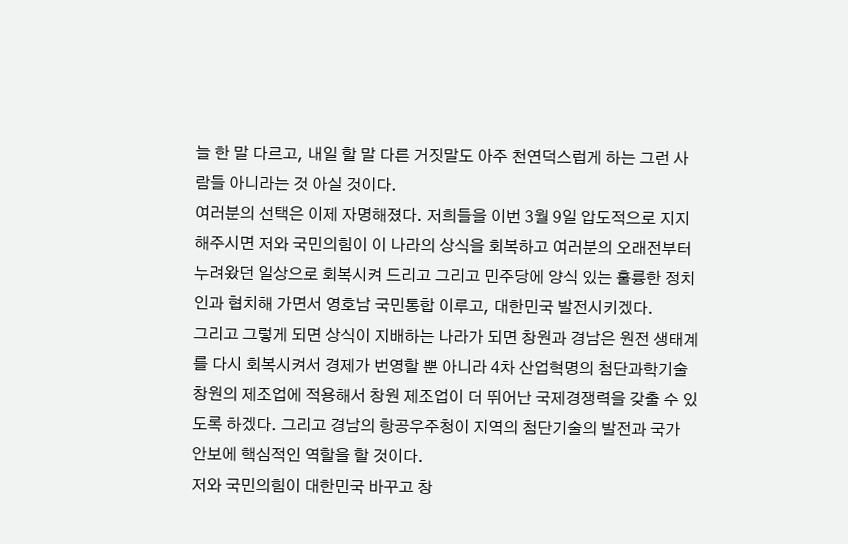늘 한 말 다르고, 내일 할 말 다른 거짓말도 아주 천연덕스럽게 하는 그런 사람들 아니라는 것 아실 것이다.
여러분의 선택은 이제 자명해졌다. 저희들을 이번 3월 9일 압도적으로 지지해주시면 저와 국민의힘이 이 나라의 상식을 회복하고 여러분의 오래전부터 누려왔던 일상으로 회복시켜 드리고 그리고 민주당에 양식 있는 훌륭한 정치인과 협치해 가면서 영호남 국민통합 이루고, 대한민국 발전시키겠다.
그리고 그렇게 되면 상식이 지배하는 나라가 되면 창원과 경남은 원전 생태계를 다시 회복시켜서 경제가 번영할 뿐 아니라 4차 산업혁명의 첨단과학기술 창원의 제조업에 적용해서 창원 제조업이 더 뛰어난 국제경쟁력을 갖출 수 있도록 하겠다. 그리고 경남의 항공우주청이 지역의 첨단기술의 발전과 국가 안보에 핵심적인 역할을 할 것이다.
저와 국민의힘이 대한민국 바꾸고 창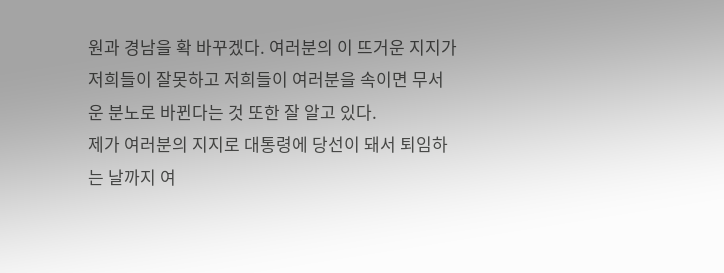원과 경남을 확 바꾸겠다. 여러분의 이 뜨거운 지지가 저희들이 잘못하고 저희들이 여러분을 속이면 무서운 분노로 바뀐다는 것 또한 잘 알고 있다.
제가 여러분의 지지로 대통령에 당선이 돼서 퇴임하는 날까지 여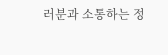러분과 소통하는 정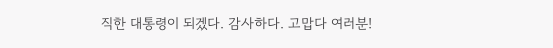직한 대통령이 되겠다. 감사하다. 고맙다 여러분!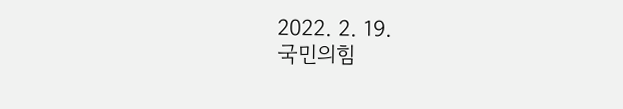2022. 2. 19.
국민의힘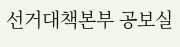선거대책본부 공보실